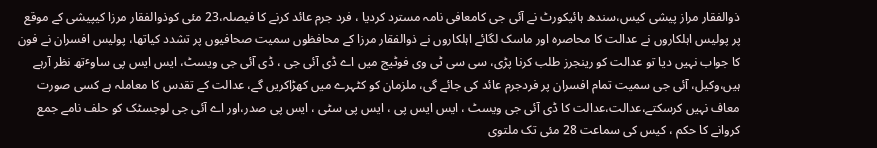ذوالفقار مراز پیشی کیس،سندھ ہائیکورٹ نے آئی جی کامعافی نامہ مسترد کردیا ، فرد جرم عائد کرنے کا فیصلہ،23 مئی کوذوالفقار مرزا کیپیشی کے موقع پر پولیس اہلکاروں نے عدالت کا محاصرہ اور ماسک لگائے اہلکاروں نے ذوالفقار مرزا کے محافظوں سمیت صحافیوں پر تشدد کیاتھا، پولیس افسران نے فون کا جواب نہیں دیا تو عدالت کو رینجرز طلب کرنا پڑی، سی سی ٹی وی فوٹیج میں اے ڈی آئی جی ، ڈی آئی جی ویسٹ، ایس ایس پی ساوٴتھ نظر آرہے ہیں،وکیل، آئی جی سمیت تمام افسران پر فردجرم عائد کی جائے گی، ملزمان کو کٹہرے میں کھڑاکریں گے، عدالت کے تقدس کا معاملہ ہے کسی صورت معاف نہیں کرسکتے،عدالت،عدالت کا ڈی آئی جی ویسٹ ، ایس ایس پی ، ایس پی سٹی ، ایس پی صدر،اور اے آئی جی لوجسٹک کو حلف نامے جمع کروانے کا حکم ، کیس کی سماعت 28 مئی تک ملتوی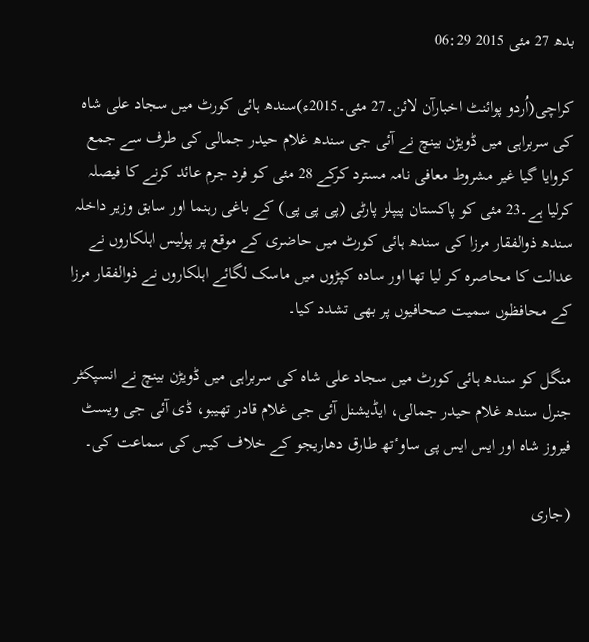بدھ 27 مئی 2015 06:29

کراچی(اُردو پوائنٹ اخبارآن لائن۔27 مئی۔2015ء)سندھ ہائی کورٹ میں سجاد علی شاہ کی سربراہی میں ڈویڑن بینچ نے آئی جی سندھ غلام حیدر جمالی کی طرف سے جمع کروایا گیا غیر مشروط معافی نامہ مسترد کرکے 28 مئی کو فرد جرم عائد کرنے کا فیصلہ کرلیا ہے۔23 مئی کو پاکستان پیپلز پارٹی (پی پی پی) کے باغی رہنما اور سابق وزیر داخلہ سندھ ذوالفقار مرزا کی سندھ ہائی کورٹ میں حاضری کے موقع پر پولیس اہلکاروں نے عدالت کا محاصرہ کر لیا تھا اور سادہ کپڑوں میں ماسک لگائے اہلکاروں نے ذوالفقار مرزا کے محافظوں سمیت صحافیوں پر بھی تشدد کیا۔

منگل کو سندھ ہائی کورٹ میں سجاد علی شاہ کی سربراہی میں ڈویڑن بینچ نے انسپکٹر جنرل سندھ غلام حیدر جمالی، ایڈیشنل آئی جی غلام قادر تھیبو، ڈی آئی جی ویسٹ فیروز شاہ اور ایس ایس پی ساوٴتھ طارق دھاریجو کے خلاف کیس کی سماعت کی۔

(جاری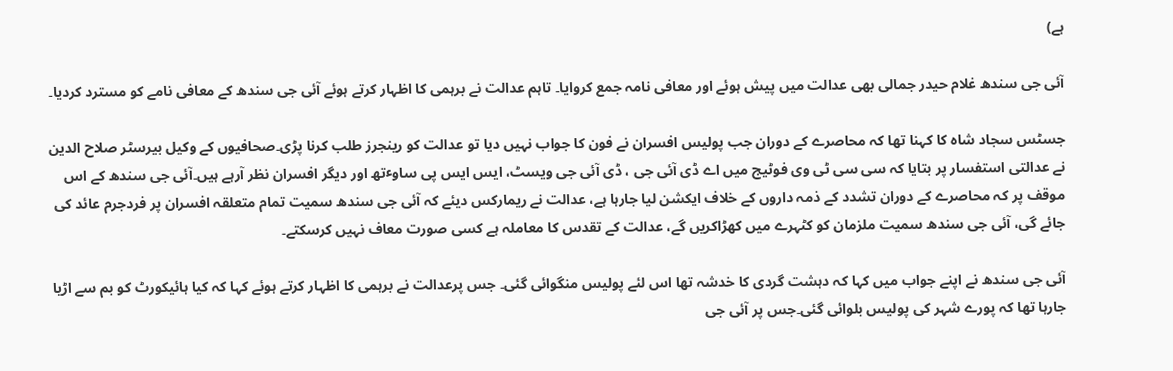ہے)

آئی جی سندھ غلام حیدر جمالی بھی عدالت میں پیش ہوئے اور معافی نامہ جمع کروایا۔ تاہم عدالت نے برہمی کا اظہار کرتے ہوئے آئی جی سندھ کے معافی نامے کو مسترد کردیا۔

جسٹس سجاد شاہ کا کہنا تھا کہ محاصرے کے دوران جب پولیس افسران نے فون کا جواب نہیں دیا تو عدالت کو رینجرز طلب کرنا پڑی۔صحافیوں کے وکیل بیرسٹر صلاح الدین نے عدالتی استفسار پر بتایا کہ سی سی ٹی وی فوٹیج میں اے ڈی آئی جی ، ڈی آئی جی ویسٹ، ایس ایس پی ساوٴتھ اور دیگر افسران نظر آرہے ہیں۔آئی جی سندھ کے اس موقف پر کہ محاصرے کے دوران تشدد کے ذمہ داروں کے خلاف ایکشن لیا جارہا ہے، عدالت نے ریمارکس دیئے کہ آئی جی سندھ سمیت تمام متعلقہ افسران پر فردجرم عائد کی جائے گی، آئی جی سندھ سمیت ملزمان کو کٹہرے میں کھڑاکریں گے، عدالت کے تقدس کا معاملہ ہے کسی صورت معاف نہیں کرسکتے۔

آئی جی سندھ نے اپنے جواب میں کہا کہ دہشت گردی کا خدشہ تھا اس لئے پولیس منگوائی گئی۔ جس پرعدالت نے برہمی کا اظہار کرتے ہوئے کہا کہ کیا ہائیکورٹ کو بم سے اڑیا جارہا تھا کہ پورے شہر کی پولیس بلوائی گئی۔جس پر آئی جی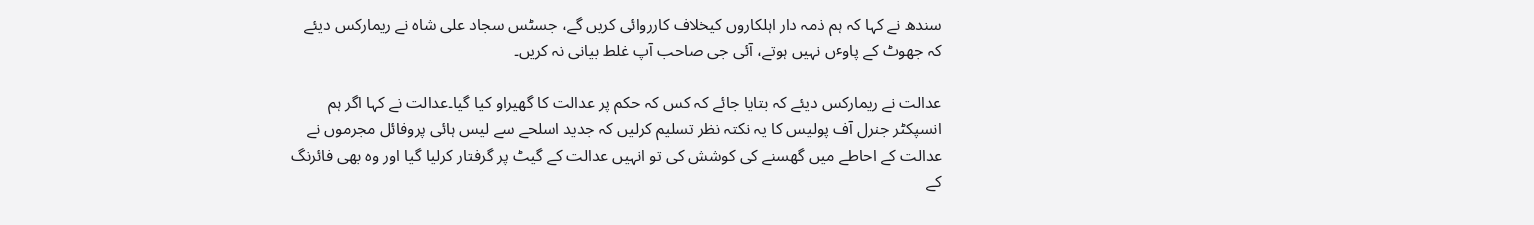سندھ نے کہا کہ ہم ذمہ دار اہلکاروں کیخلاف کارروائی کریں گے، جسٹس سجاد علی شاہ نے ریمارکس دیئے کہ جھوٹ کے پاوٴں نہیں ہوتے، آئی جی صاحب آپ غلط بیانی نہ کریں۔

عدالت نے ریمارکس دیئے کہ بتایا جائے کہ کس کہ حکم پر عدالت کا گھیراو کیا گیا۔عدالت نے کہا اگر ہم انسپکٹر جنرل آف پولیس کا یہ نکتہ نظر تسلیم کرلیں کہ جدید اسلحے سے لیس ہائی پروفائل مجرموں نے عدالت کے احاطے میں گھسنے کی کوشش کی تو انہیں عدالت کے گیٹ پر گرفتار کرلیا گیا اور وہ بھی فائرنگ کے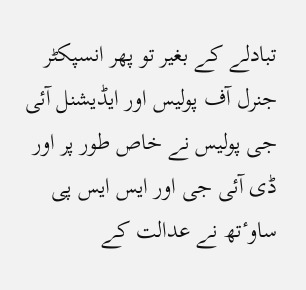تبادلے کے بغیر تو پھر انسپکٹر جنرل آف پولیس اور ایڈیشنل آئی جی پولیس نے خاص طور پر اور ڈی آئی جی اور ایس ایس پی ساوٴتھ نے عدالت کے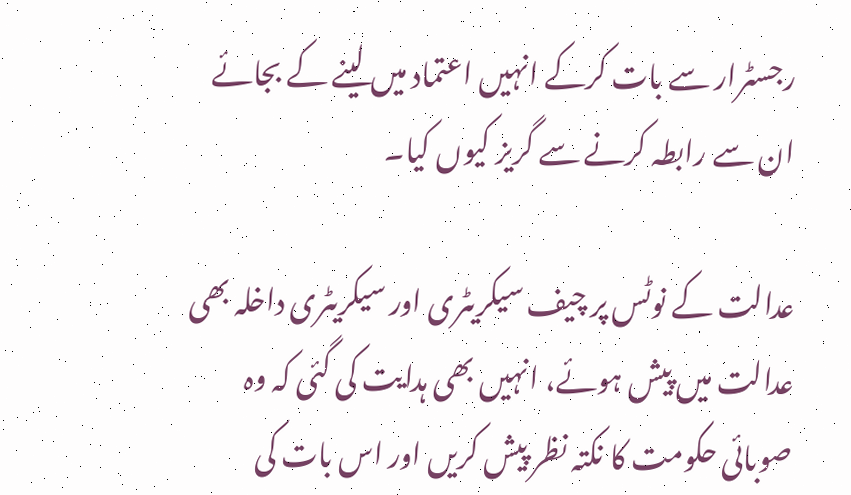رجسٹرار سے بات کرکے انہیں اعتماد میں لینے کے بجائے ان سے رابطہ کرنے سے گریز کیوں کیا۔

عدالت کے نوٹس پر چیف سیکریٹری اور سیکریٹری داخلہ بھی عدالت میں پیش ہوئے، انہیں بھی ہدایت کی گئی کہ وہ صوبائی حکومت کا نکتہ نظر پیش کریں اور اس بات کی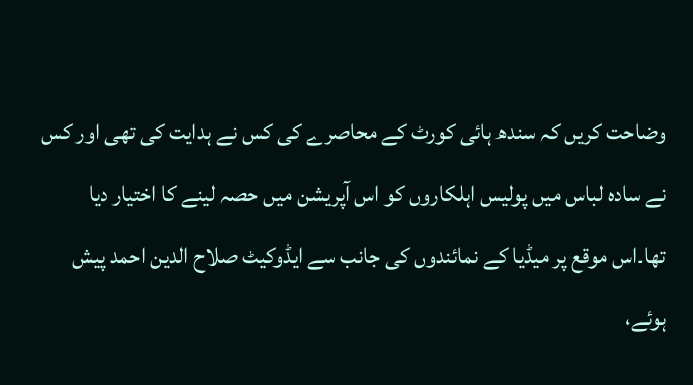وضاحت کریں کہ سندھ ہائی کورٹ کے محاصرے کی کس نے ہدایت کی تھی اور کس نے سادہ لباس میں پولیس اہلکاروں کو اس آپریشن میں حصہ لینے کا اختیار دیا تھا۔اس موقع پر میڈیا کے نمائندوں کی جانب سے ایڈوکیٹ صلاح الدین احمد پیش ہوئے،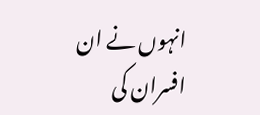انہوں نے ان افسران کی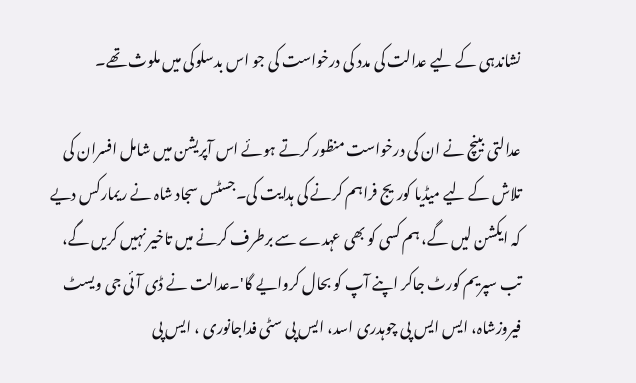نشاندہی کے لیے عدالت کی مدد کی درخواست کی جو اس بدسلوکی میں ملوث تھے۔

عدالتی بینچ نے ان کی درخواست منظور کرتے ہوئے اس آپریشن میں شامل افسران کی تلاش کے لیے میڈیا کوریج فراہم کرنے کی ہدایت کی۔جسٹس سجاد شاہ نے ریمارکس دیے کہ ایکشن لیں گے، ہم کسی کو بھی عہدے سے برطرف کرنے میں تاخیر نہیں کریں گے، تب سپریم کورٹ جاکر اپنے آپ کو بحال کروایے گا'۔عدالت نے ڈی آئی جی ویسٹ فیروزشاہ، ایس ایس پی چوہدری اسد، ایس پی سٹی فداجانوری ، ایس پی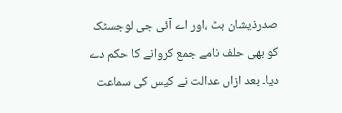صدرذیشان بٹ ،اور اے آئی جی لوجسٹک کو بھی حلف نامے جمع کروانے کا حکم دے دیا۔ بعد ازاں عدالت نے کیس کی سماعت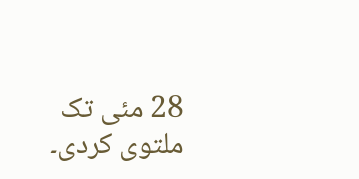28 مئی تک ملتوی کردی۔